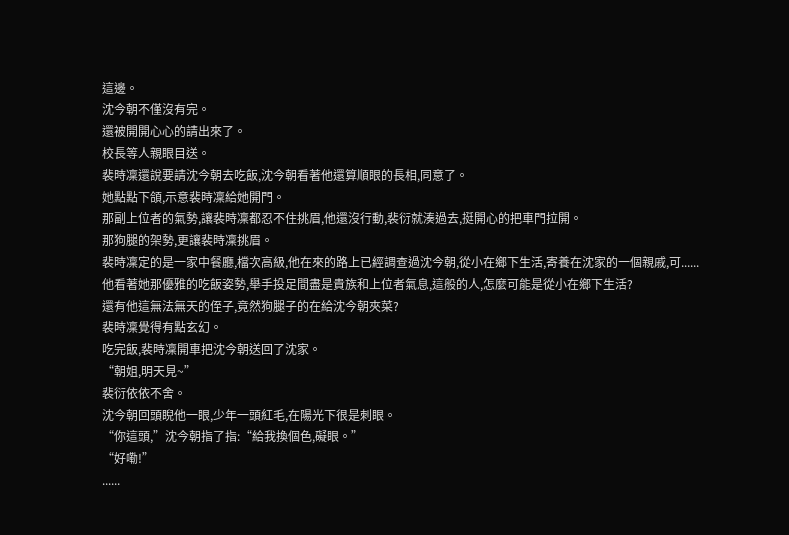這邊。
沈今朝不僅沒有完。
還被開開心心的請出來了。
校長等人親眼目送。
裴時凜還說要請沈今朝去吃飯,沈今朝看著他還算順眼的長相,同意了。
她點點下頜,示意裴時凜給她開門。
那副上位者的氣勢,讓裴時凜都忍不住挑眉,他還沒行動,裴衍就湊過去,挺開心的把車門拉開。
那狗腿的架勢,更讓裴時凜挑眉。
裴時凜定的是一家中餐廳,檔次高級,他在來的路上已經調查過沈今朝,從小在鄉下生活,寄養在沈家的一個親戚,可......
他看著她那優雅的吃飯姿勢,舉手投足間盡是貴族和上位者氣息,這般的人,怎麼可能是從小在鄉下生活?
還有他這無法無天的侄子,竟然狗腿子的在給沈今朝夾菜?
裴時凜覺得有點玄幻。
吃完飯,裴時凜開車把沈今朝送回了沈家。
“朝姐,明天見~”
裴衍依依不舍。
沈今朝回頭睨他一眼,少年一頭紅毛,在陽光下很是刺眼。
“你這頭,”沈今朝指了指:“給我換個色,礙眼。”
“好嘞!”
......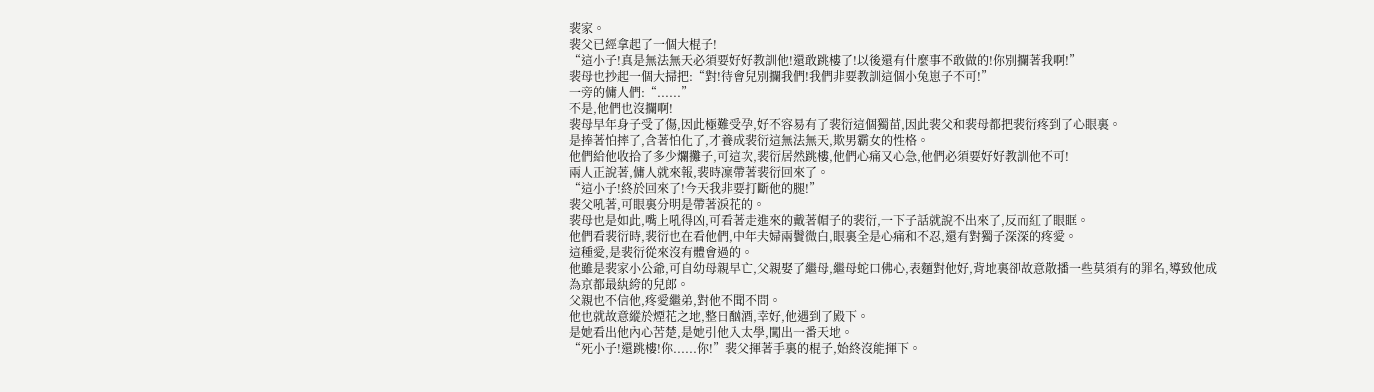裴家。
裴父已經拿起了一個大棍子!
“這小子!真是無法無天必須要好好教訓他!還敢跳樓了!以後還有什麼事不敢做的!你別攔著我啊!”
裴母也抄起一個大掃把:“對!待會兒別攔我們!我們非要教訓這個小兔崽子不可!”
一旁的傭人們:“......”
不是,他們也沒攔啊!
裴母早年身子受了傷,因此極難受孕,好不容易有了裴衍這個獨苗,因此裴父和裴母都把裴衍疼到了心眼裏。
是捧著怕摔了,含著怕化了,才養成裴衍這無法無天,欺男霸女的性格。
他們給他收拾了多少爛攤子,可這次,裴衍居然跳樓,他們心痛又心急,他們必須要好好教訓他不可!
兩人正說著,傭人就來報,裴時凜帶著裴衍回來了。
“這小子!終於回來了!今天我非要打斷他的腿!”
裴父吼著,可眼裏分明是帶著淚花的。
裴母也是如此,嘴上吼得凶,可看著走進來的戴著帽子的裴衍,一下子話就說不出來了,反而紅了眼眶。
他們看裴衍時,裴衍也在看他們,中年夫婦兩鬢微白,眼裏全是心痛和不忍,還有對獨子深深的疼愛。
這種愛,是裴衍從來沒有體會過的。
他雖是裴家小公爺,可自幼母親早亡,父親娶了繼母,繼母蛇口佛心,表麵對他好,背地裏卻故意散播一些莫須有的罪名,導致他成為京都最紈絝的兒郎。
父親也不信他,疼愛繼弟,對他不聞不問。
他也就故意縱於煙花之地,整日酗酒,幸好,他遇到了殿下。
是她看出他內心苦楚,是她引他入太學,闖出一番天地。
“死小子!還跳樓!你......你!”裴父揮著手裏的棍子,始終沒能揮下。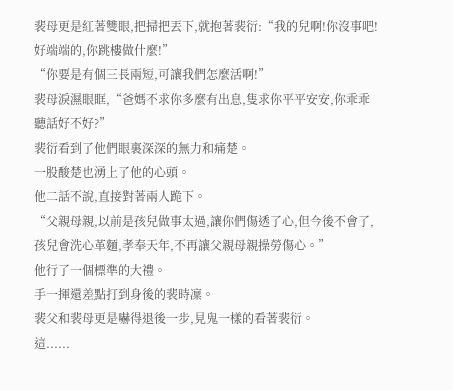裴母更是紅著雙眼,把掃把丟下,就抱著裴衍:“我的兒啊!你沒事吧!好端端的,你跳樓做什麼!”
“你要是有個三長兩短,可讓我們怎麼活啊!”
裴母淚濕眼眶,“爸媽不求你多麼有出息,隻求你平平安安,你乖乖聽話好不好?”
裴衍看到了他們眼裏深深的無力和痛楚。
一股酸楚也湧上了他的心頭。
他二話不說,直接對著兩人跪下。
“父親母親,以前是孩兒做事太過,讓你們傷透了心,但今後不會了,孩兒會洗心革麵,孝奉天年,不再讓父親母親操勞傷心。”
他行了一個標準的大禮。
手一揮還差點打到身後的裴時凜。
裴父和裴母更是嚇得退後一步,見鬼一樣的看著裴衍。
這......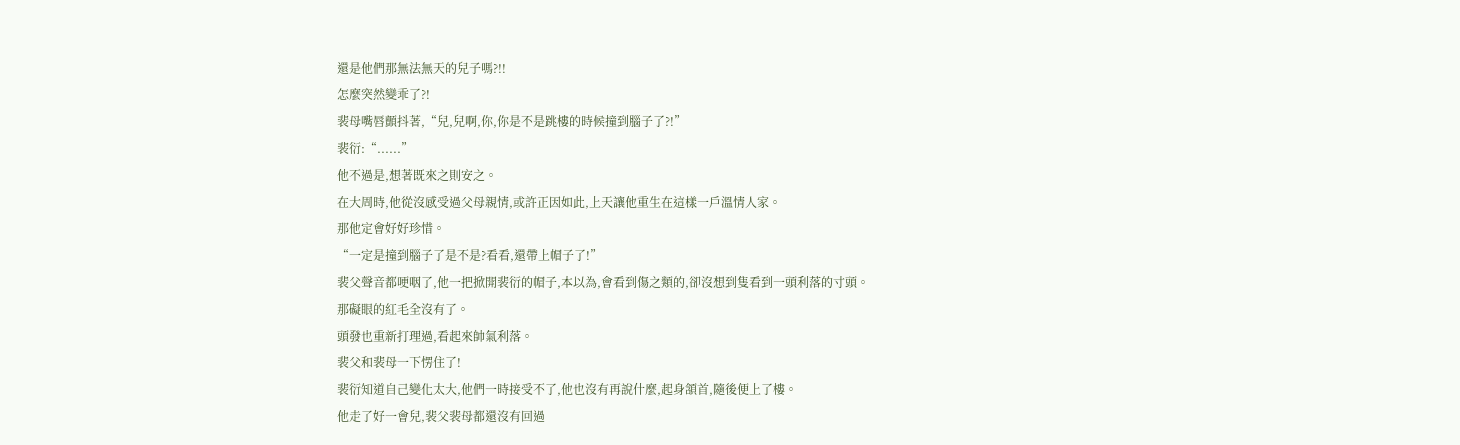還是他們那無法無天的兒子嗎?!!
怎麼突然變乖了?!
裴母嘴唇顫抖著,“兒,兒啊,你,你是不是跳樓的時候撞到腦子了?!”
裴衍:“......”
他不過是,想著既來之則安之。
在大周時,他從沒感受過父母親情,或許正因如此,上天讓他重生在這樣一戶溫情人家。
那他定會好好珍惜。
“一定是撞到腦子了是不是?看看,還帶上帽子了!”
裴父聲音都哽咽了,他一把掀開裴衍的帽子,本以為,會看到傷之類的,卻沒想到隻看到一頭利落的寸頭。
那礙眼的紅毛全沒有了。
頭發也重新打理過,看起來帥氣利落。
裴父和裴母一下愣住了!
裴衍知道自己變化太大,他們一時接受不了,他也沒有再說什麼,起身頷首,隨後便上了樓。
他走了好一會兒,裴父裴母都還沒有回過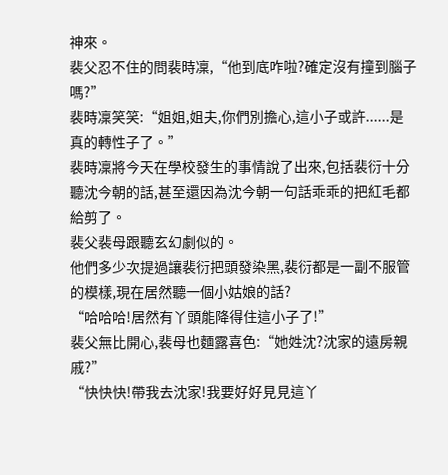神來。
裴父忍不住的問裴時凜,“他到底咋啦?確定沒有撞到腦子嗎?”
裴時凜笑笑:“姐姐,姐夫,你們別擔心,這小子或許......是真的轉性子了。”
裴時凜將今天在學校發生的事情說了出來,包括裴衍十分聽沈今朝的話,甚至還因為沈今朝一句話乖乖的把紅毛都給剪了。
裴父裴母跟聽玄幻劇似的。
他們多少次提過讓裴衍把頭發染黑,裴衍都是一副不服管的模樣,現在居然聽一個小姑娘的話?
“哈哈哈!居然有丫頭能降得住這小子了!”
裴父無比開心,裴母也麵露喜色:“她姓沈?沈家的遠房親戚?”
“快快快!帶我去沈家!我要好好見見這丫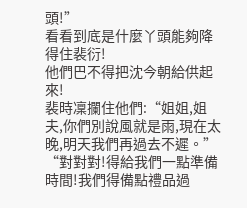頭!”
看看到底是什麼丫頭能夠降得住裴衍!
他們巴不得把沈今朝給供起來!
裴時凜攔住他們:“姐姐,姐夫,你們別說風就是雨,現在太晚,明天我們再過去不遲。”
“對對對!得給我們一點準備時間!我們得備點禮品過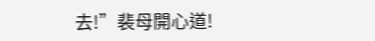去!”裴母開心道!